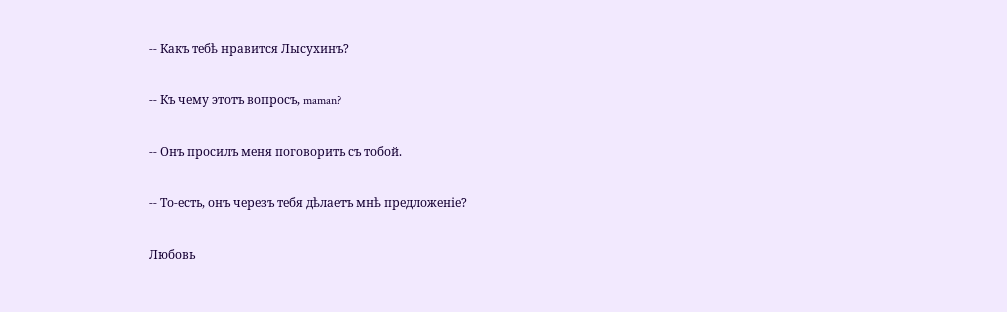-- Какъ тебѣ нравится Лысухинъ?

-- Къ чему этотъ вопросъ, maman?

-- Онъ просилъ меня поговорить съ тобой.

-- То-есть, онъ черезъ тебя дѣлаетъ мнѣ предложеніе?

Любовь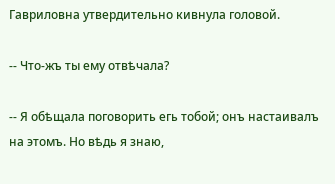Гавриловна утвердительно кивнула головой.

-- Что-жъ ты ему отвѣчала?

-- Я обѣщала поговорить егь тобой; онъ настаивалъ на этомъ. Но вѣдь я знаю,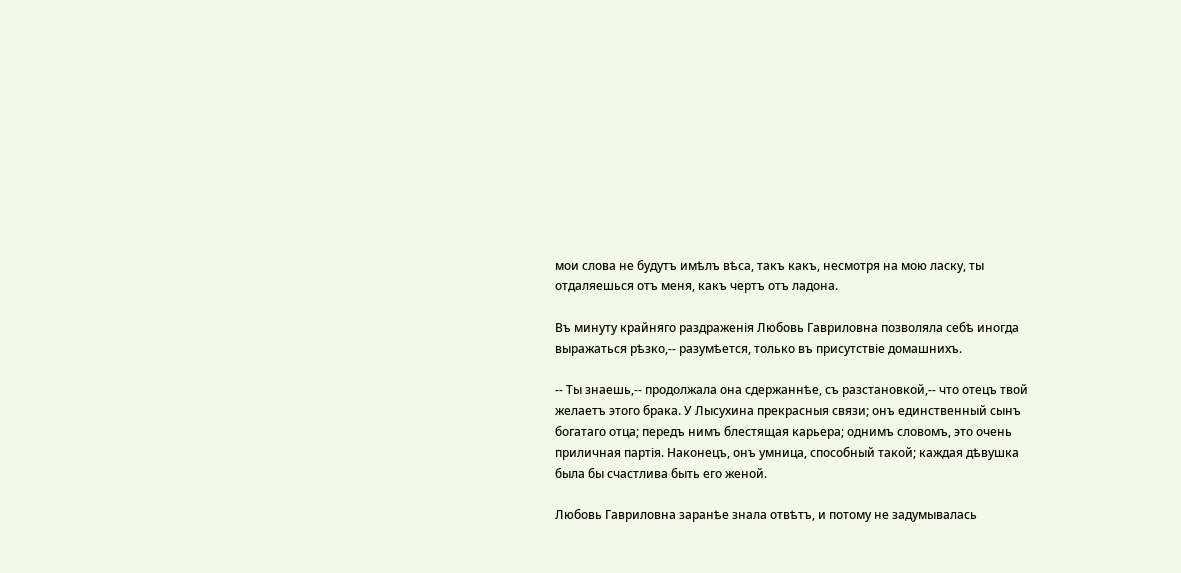мои слова не будутъ имѣлъ вѣса, такъ какъ, несмотря на мою ласку, ты отдаляешься отъ меня, какъ чертъ отъ ладона.

Въ минуту крайняго раздраженія Любовь Гавриловна позволяла себѣ иногда выражаться рѣзко,-- разумѣется, только въ присутствіе домашнихъ.

-- Ты знаешь,-- продолжала она сдержаннѣе, съ разстановкой,-- что отецъ твой желаетъ этого брака. У Лысухина прекрасныя связи; онъ единственный сынъ богатаго отца; передъ нимъ блестящая карьера; однимъ словомъ, это очень приличная партія. Наконецъ, онъ умница, способный такой; каждая дѣвушка была бы счастлива быть его женой.

Любовь Гавриловна заранѣе знала отвѣтъ, и потому не задумывалась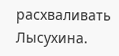расхваливать Лысухина.